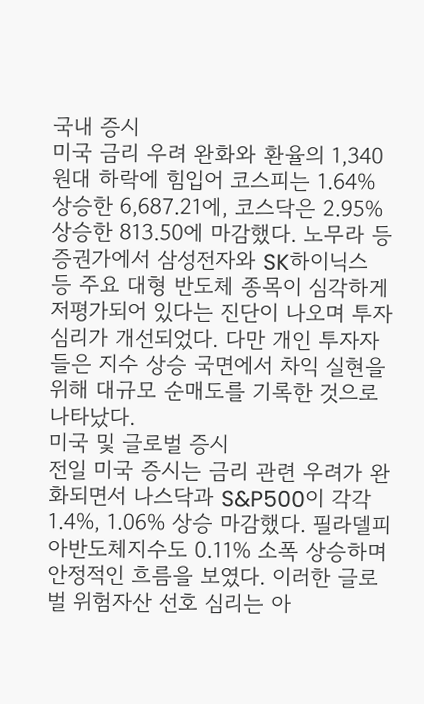국내 증시
미국 금리 우려 완화와 환율의 1,340원대 하락에 힘입어 코스피는 1.64% 상승한 6,687.21에, 코스닥은 2.95% 상승한 813.50에 마감했다. 노무라 등 증권가에서 삼성전자와 SK하이닉스 등 주요 대형 반도체 종목이 심각하게 저평가되어 있다는 진단이 나오며 투자 심리가 개선되었다. 다만 개인 투자자들은 지수 상승 국면에서 차익 실현을 위해 대규모 순매도를 기록한 것으로 나타났다.
미국 및 글로벌 증시
전일 미국 증시는 금리 관련 우려가 완화되면서 나스닥과 S&P500이 각각 1.4%, 1.06% 상승 마감했다. 필라델피아반도체지수도 0.11% 소폭 상승하며 안정적인 흐름을 보였다. 이러한 글로벌 위험자산 선호 심리는 아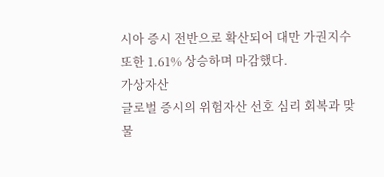시아 증시 전반으로 확산되어 대만 가권지수 또한 1.61% 상승하며 마감했다.
가상자산
글로벌 증시의 위험자산 선호 심리 회복과 맞물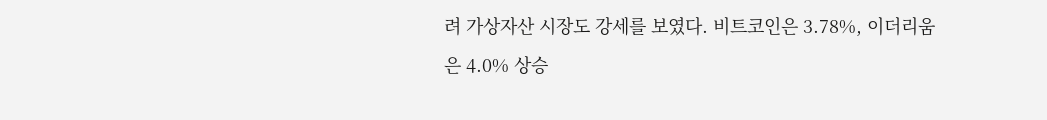려 가상자산 시장도 강세를 보였다. 비트코인은 3.78%, 이더리움은 4.0% 상승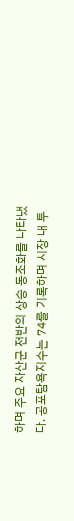하며 주요 자산군 전반의 상승 동조화를 나타냈다. 공포탐욕지수는 74를 기록하며 시장 내 투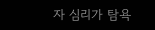자 심리가 탐욕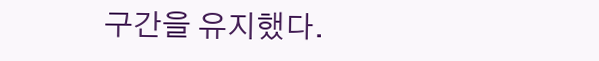구간을 유지했다.